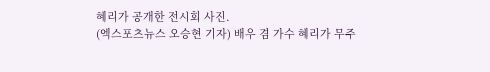혜리가 공개한 전시회 사진.
(엑스포츠뉴스 오승현 기자) 배우 겸 가수 혜리가 무주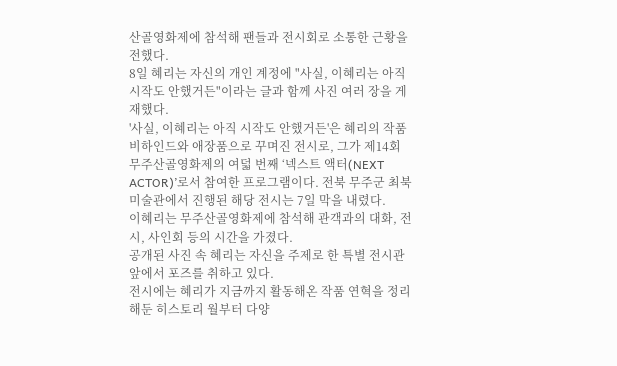산골영화제에 참석해 팬들과 전시회로 소통한 근황을 전했다.
8일 혜리는 자신의 개인 계정에 "사실, 이혜리는 아직 시작도 안했거든"이라는 글과 함께 사진 여러 장을 게재했다.
'사실, 이혜리는 아직 시작도 안했거든'은 혜리의 작품 비하인드와 애장품으로 꾸며진 전시로, 그가 제14회 무주산골영화제의 여덟 번째 ‘넥스트 액터(NEXT ACTOR)’로서 참여한 프로그램이다. 전북 무주군 최북미술관에서 진행된 해당 전시는 7일 막을 내렸다.
이혜리는 무주산골영화제에 참석해 관객과의 대화, 전시, 사인회 등의 시간을 가졌다.
공개된 사진 속 혜리는 자신을 주제로 한 특별 전시관 앞에서 포즈를 취하고 있다.
전시에는 혜리가 지금까지 활동해온 작품 연혁을 정리해둔 히스토리 월부터 다양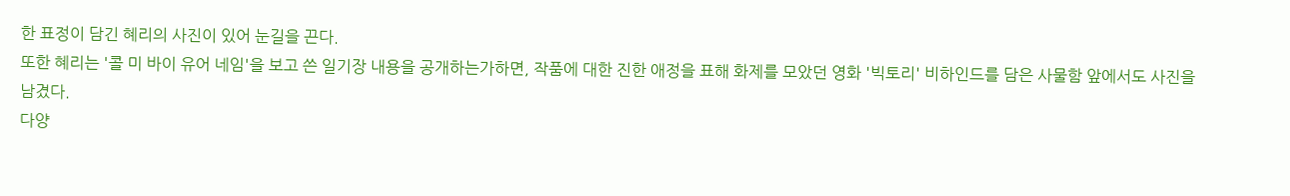한 표정이 담긴 혜리의 사진이 있어 눈길을 끈다.
또한 혜리는 '콜 미 바이 유어 네임'을 보고 쓴 일기장 내용을 공개하는가하면, 작품에 대한 진한 애정을 표해 화제를 모았던 영화 '빅토리' 비하인드를 담은 사물함 앞에서도 사진을 남겼다.
다양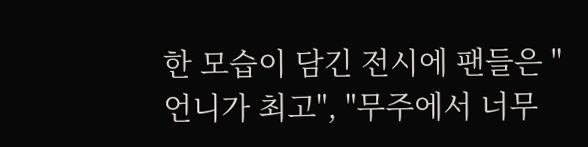한 모습이 담긴 전시에 팬들은 "언니가 최고", "무주에서 너무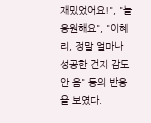재밌었어요!", "늘 응원해요", "이혜리, 정말 얼마나 성공한 건지 감도 안 옴" 등의 반응을 보였다.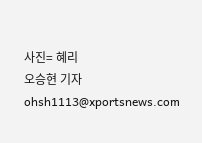사진= 혜리
오승현 기자 ohsh1113@xportsnews.com